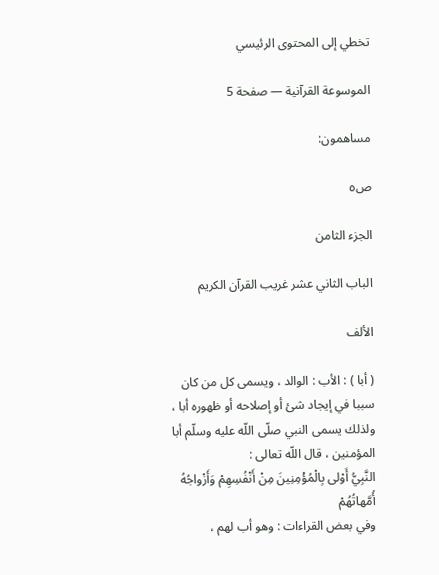تخطي إلى المحتوى الرئيسي

الموسوعة القرآنية — صفحة 5

مساهمون:

ص٥

الجزء الثامن

الباب الثاني عشر غريب القرآن الكريم

الألف

( أبا ) : الأب : الوالد ، ويسمى كل من كان سببا في إيجاد شئ أو إصلاحه أو ظهوره أبا ، ولذلك يسمى النبي صلّى اللّه عليه وسلّم أبا المؤمنين ، قال اللّه تعالى :
النَّبِيُّ أَوْلى بِالْمُؤْمِنِينَ مِنْ أَنْفُسِهِمْ وَأَزْواجُهُ أُمَّهاتُهُمْ
وفي بعض القراءات : وهو أب لهم ،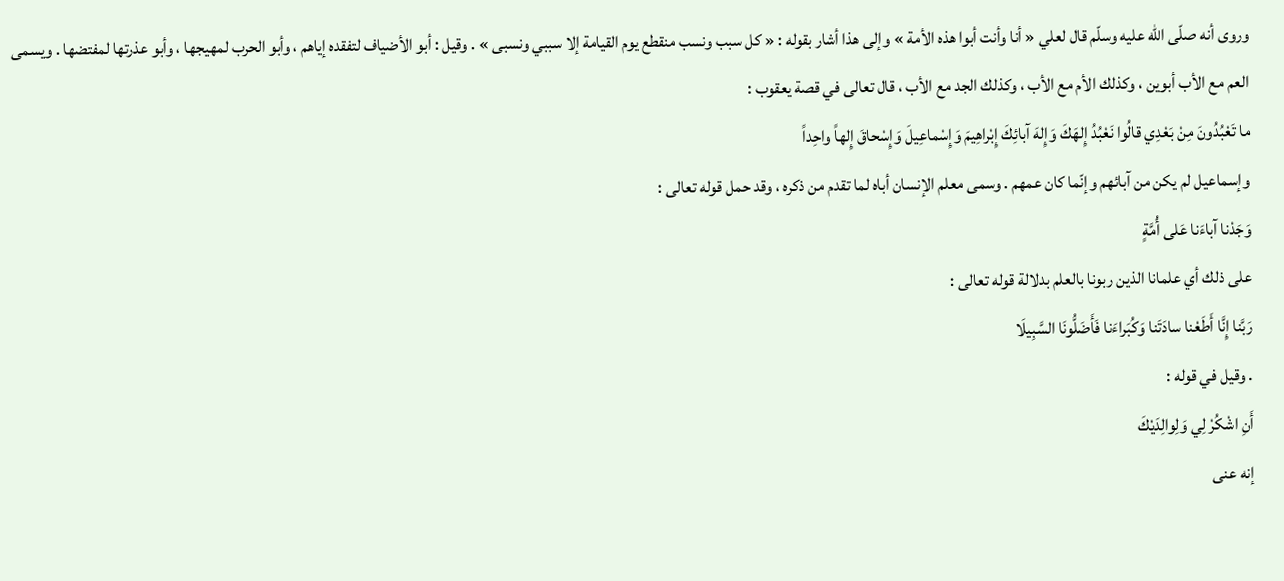وروى أنه صلّى اللّه عليه وسلّم قال لعلي « أنا وأنت أبوا هذه الأمة » وإلى هذا أشار بقوله : « كل سبب ونسب منقطع يوم القيامة إلا سببي ونسبى » . وقيل : أبو الأضياف لتفقده إياهم ، وأبو الحرب لمهيجها ، وأبو عذرتها لمفتضها . ويسمى العم مع الأب أبوين ، وكذلك الأم مع الأب ، وكذلك الجد مع الأب ، قال تعالى في قصة يعقوب :
ما تَعْبُدُونَ مِنْ بَعْدِي قالُوا نَعْبُدُ إِلهَكَ وَإِلهَ آبائِكَ إِبْراهِيمَ وَإِسْماعِيلَ وَإِسْحاقَ إِلهاً واحِداً
وإسماعيل لم يكن من آبائهم وإنّما كان عمهم . وسمى معلم الإنسان أباه لما تقدم من ذكره ، وقد حمل قوله تعالى :
وَجَدْنا آباءَنا عَلى أُمَّةٍ
على ذلك أي علمانا الذين ربونا بالعلم بدلالة قوله تعالى :
رَبَّنا إِنَّا أَطَعْنا سادَتَنا وَكُبَراءَنا فَأَضَلُّونَا السَّبِيلَا
. وقيل في قوله :
أَنِ اشْكُرْ لِي وَلِوالِدَيْكَ
إنه عنى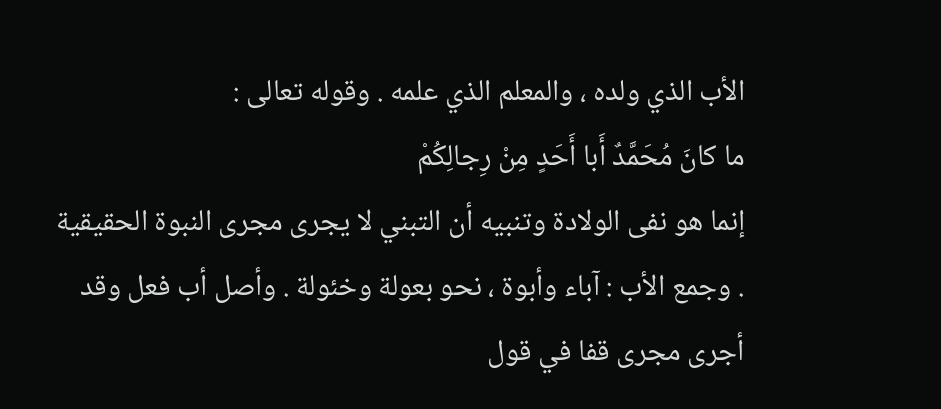الأب الذي ولده ، والمعلم الذي علمه . وقوله تعالى :
ما كانَ مُحَمَّدٌ أَبا أَحَدٍ مِنْ رِجالِكُمْ
إنما هو نفى الولادة وتنبيه أن التبني لا يجرى مجرى النبوة الحقيقية . وجمع الأب : آباء وأبوة ، نحو بعولة وخئولة . وأصل أب فعل وقد أجرى مجرى قفا في قول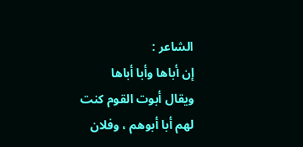الشاعر :
إن أباها وأبا أباها
ويقال أبوت القوم كنت لهم أبا أبوهم ، وفلان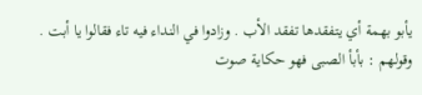يأبو بهمة أي يتفقدها تفقد الأب . وزادوا في النداء فيه تاء فقالوا يا أبت . وقولهم : بأبأ الصبى فهو حكاية صوت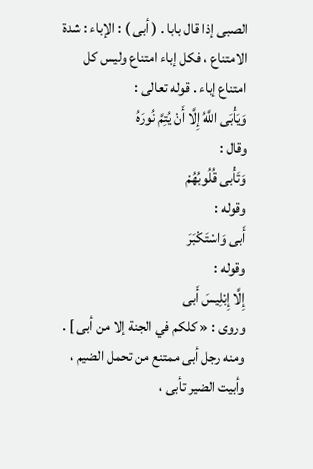الصبى إذا قال بابا . ( أبى ) : الإباء : شدة الامتناع ، فكل إباء امتناع وليس كل امتناع إباء . قوله تعالى :
وَيَأْبَى اللَّهُ إِلَّا أَنْ يُتِمَّ نُورَهُ
وقال :
وَتَأْبى قُلُوبُهُمْ
وقوله :
أَبى وَاسْتَكْبَرَ
وقوله :
إِلَّا إِبْلِيسَ أَبى
وروى : « كلكم في الجنة إلا من أبى ] . ومنه رجل أبى ممتنع من تحمل الضيم ، وأبيت الضير تأبى ،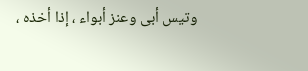وتيس أبى وعنز أبواء ، إذا أخذه ،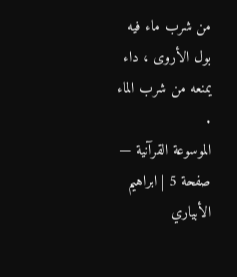من شرب ماء فيه بول الأروى ، داء يمنعه من شرب الماء .
الموسوعة القرآنية — صفحة 5 | ابراهيم الأبياري